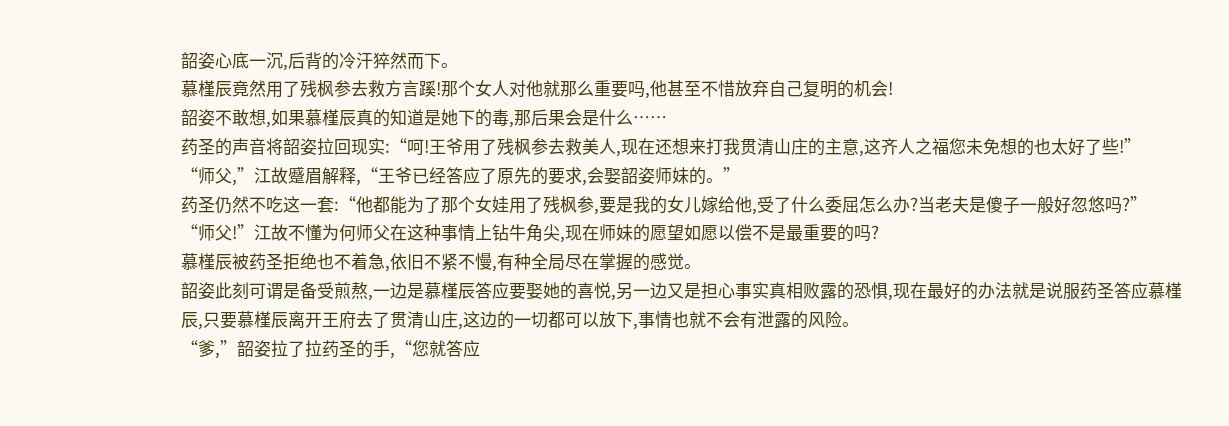韶姿心底一沉,后背的冷汗猝然而下。
慕槿辰竟然用了残枫参去救方言蹊!那个女人对他就那么重要吗,他甚至不惜放弃自己复明的机会!
韶姿不敢想,如果慕槿辰真的知道是她下的毒,那后果会是什么……
药圣的声音将韶姿拉回现实:“呵!王爷用了残枫参去救美人,现在还想来打我贯清山庄的主意,这齐人之福您未免想的也太好了些!”
“师父,”江故蹙眉解释,“王爷已经答应了原先的要求,会娶韶姿师妹的。”
药圣仍然不吃这一套:“他都能为了那个女娃用了残枫参,要是我的女儿嫁给他,受了什么委屈怎么办?当老夫是傻子一般好忽悠吗?”
“师父!”江故不懂为何师父在这种事情上钻牛角尖,现在师妹的愿望如愿以偿不是最重要的吗?
慕槿辰被药圣拒绝也不着急,依旧不紧不慢,有种全局尽在掌握的感觉。
韶姿此刻可谓是备受煎熬,一边是慕槿辰答应要娶她的喜悦,另一边又是担心事实真相败露的恐惧,现在最好的办法就是说服药圣答应慕槿辰,只要慕槿辰离开王府去了贯清山庄,这边的一切都可以放下,事情也就不会有泄露的风险。
“爹,”韶姿拉了拉药圣的手,“您就答应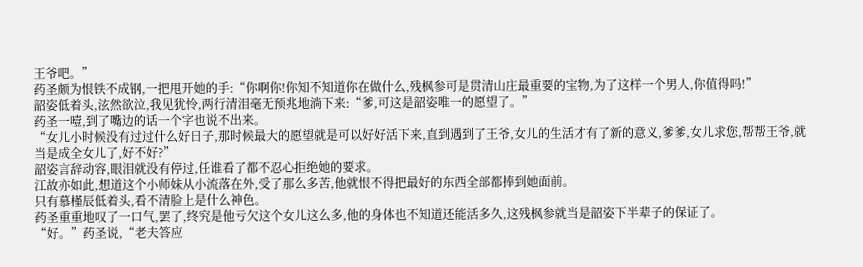王爷吧。”
药圣颇为恨铁不成钢,一把甩开她的手:“你啊你!你知不知道你在做什么,残枫参可是贯清山庄最重要的宝物,为了这样一个男人,你值得吗!”
韶姿低着头,泫然欲泣,我见犹怜,两行清泪毫无预兆地淌下来:“爹,可这是韶姿唯一的愿望了。”
药圣一噎,到了嘴边的话一个字也说不出来。
“女儿小时候没有过过什么好日子,那时候最大的愿望就是可以好好活下来,直到遇到了王爷,女儿的生活才有了新的意义,爹爹,女儿求您,帮帮王爷,就当是成全女儿了,好不好?”
韶姿言辞动容,眼泪就没有停过,任谁看了都不忍心拒绝她的要求。
江故亦如此,想道这个小师妹从小流落在外,受了那么多苦,他就恨不得把最好的东西全部都捧到她面前。
只有慕槿辰低着头,看不清脸上是什么神色。
药圣重重地叹了一口气,罢了,终究是他亏欠这个女儿这么多,他的身体也不知道还能活多久,这残枫参就当是韶姿下半辈子的保证了。
“好。”药圣说,“老夫答应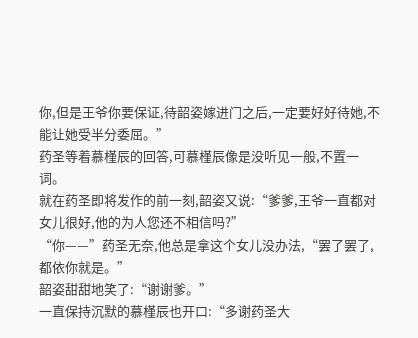你,但是王爷你要保证,待韶姿嫁进门之后,一定要好好待她,不能让她受半分委屈。”
药圣等着慕槿辰的回答,可慕槿辰像是没听见一般,不置一词。
就在药圣即将发作的前一刻,韶姿又说:“爹爹,王爷一直都对女儿很好,他的为人您还不相信吗?”
“你——”药圣无奈,他总是拿这个女儿没办法,“罢了罢了,都依你就是。”
韶姿甜甜地笑了:“谢谢爹。”
一直保持沉默的慕槿辰也开口:“多谢药圣大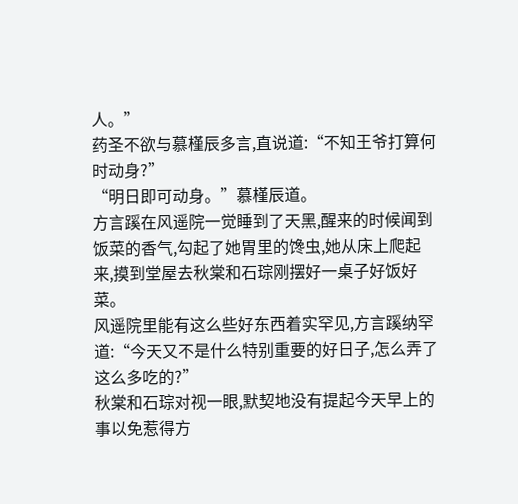人。”
药圣不欲与慕槿辰多言,直说道:“不知王爷打算何时动身?”
“明日即可动身。”慕槿辰道。
方言蹊在风遥院一觉睡到了天黑,醒来的时候闻到饭菜的香气,勾起了她胃里的馋虫,她从床上爬起来,摸到堂屋去秋棠和石琮刚摆好一桌子好饭好菜。
风遥院里能有这么些好东西着实罕见,方言蹊纳罕道:“今天又不是什么特别重要的好日子,怎么弄了这么多吃的?”
秋棠和石琮对视一眼,默契地没有提起今天早上的事以免惹得方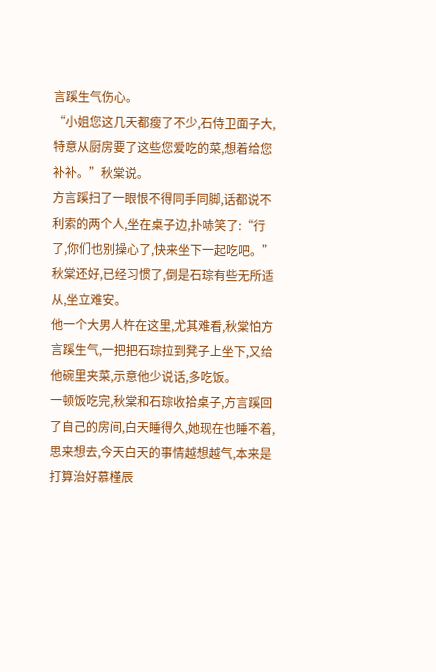言蹊生气伤心。
“小姐您这几天都瘦了不少,石侍卫面子大,特意从厨房要了这些您爱吃的菜,想着给您补补。”秋棠说。
方言蹊扫了一眼恨不得同手同脚,话都说不利索的两个人,坐在桌子边,扑哧笑了:“行了,你们也别操心了,快来坐下一起吃吧。”
秋棠还好,已经习惯了,倒是石琮有些无所适从,坐立难安。
他一个大男人杵在这里,尤其难看,秋棠怕方言蹊生气,一把把石琮拉到凳子上坐下,又给他碗里夹菜,示意他少说话,多吃饭。
一顿饭吃完,秋棠和石琮收拾桌子,方言蹊回了自己的房间,白天睡得久,她现在也睡不着,思来想去,今天白天的事情越想越气,本来是打算治好慕槿辰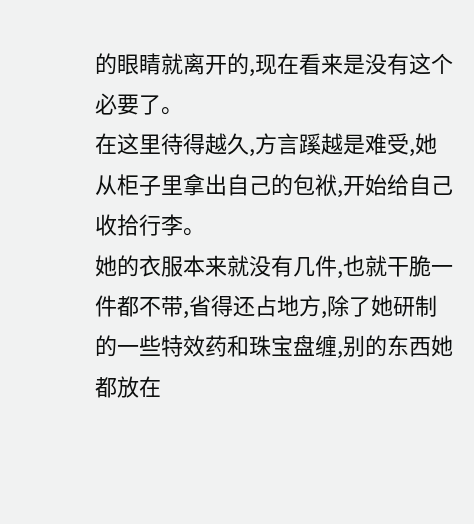的眼睛就离开的,现在看来是没有这个必要了。
在这里待得越久,方言蹊越是难受,她从柜子里拿出自己的包袱,开始给自己收拾行李。
她的衣服本来就没有几件,也就干脆一件都不带,省得还占地方,除了她研制的一些特效药和珠宝盘缠,别的东西她都放在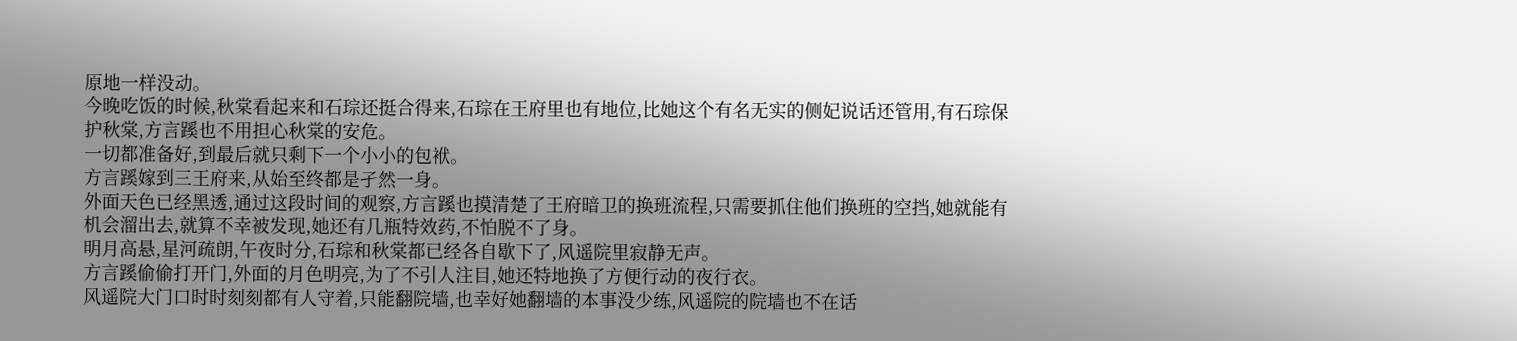原地一样没动。
今晚吃饭的时候,秋棠看起来和石琮还挺合得来,石琮在王府里也有地位,比她这个有名无实的侧妃说话还管用,有石琮保护秋棠,方言蹊也不用担心秋棠的安危。
一切都准备好,到最后就只剩下一个小小的包袱。
方言蹊嫁到三王府来,从始至终都是孑然一身。
外面天色已经黑透,通过这段时间的观察,方言蹊也摸清楚了王府暗卫的换班流程,只需要抓住他们换班的空挡,她就能有机会溜出去,就算不幸被发现,她还有几瓶特效药,不怕脱不了身。
明月高悬,星河疏朗,午夜时分,石琮和秋棠都已经各自歇下了,风遥院里寂静无声。
方言蹊偷偷打开门,外面的月色明亮,为了不引人注目,她还特地换了方便行动的夜行衣。
风遥院大门口时时刻刻都有人守着,只能翻院墙,也幸好她翻墙的本事没少练,风遥院的院墙也不在话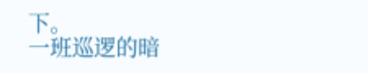下。
一班巡逻的暗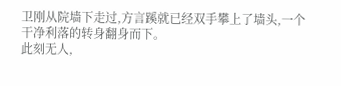卫刚从院墙下走过,方言蹊就已经双手攀上了墙头,一个干净利落的转身翻身而下。
此刻无人,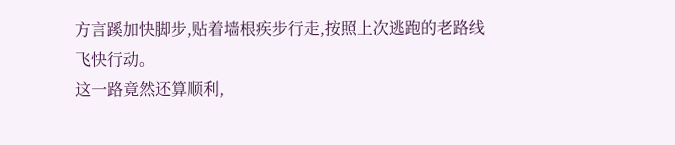方言蹊加快脚步,贴着墙根疾步行走,按照上次逃跑的老路线飞快行动。
这一路竟然还算顺利,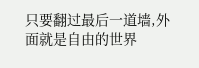只要翻过最后一道墙,外面就是自由的世界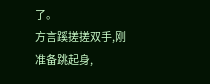了。
方言蹊搓搓双手,刚准备跳起身,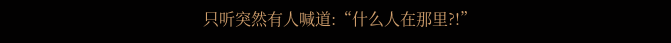只听突然有人喊道:“什么人在那里?!”